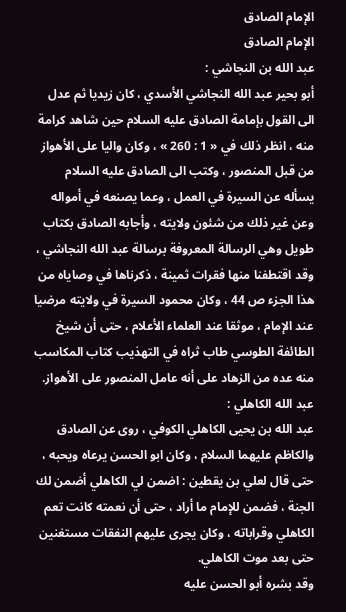الإمام الصادق
الإمام الصادق
عبد الله بن النجاشي :
أبو بحير عبد الله النجاشي الأسدي ، كان زيديا ثم عدل الى القول بإمامة الصادق عليه السلام حين شاهد كرامة منه ، انظر ذلك في « 1 : 260 » ، وكان واليا على الأهواز من قبل المنصور ، وكتب الى الصادق عليه السلام يسأله عن السيرة في العمل ، وعما يصنعه في أمواله وعن غير ذلك من شئون ولايته ، وأجابه الصادق بكتاب طويل وهي الرسالة المعروفة برسالة عبد الله النجاشي ، وقد اقتطفنا منها فقرات ثمينة ، ذكرناها في وصاياه من هذا الجزء ص 44 ، وكان محمود السيرة في ولايته مرضيا عند الإمام ، موثقا عند العلماء الأعلام ، حتى أن شيخ الطائفة الطوسي طاب ثراه في التهذيب كتاب المكاسب منه عده من الزهاد على أنه عامل المنصور على الأهواز.
عبد الله الكاهلي :
عبد الله بن يحيى الكاهلي الكوفي ، روى عن الصادق والكاظم عليهما السلام ، وكان ابو الحسن يرعاه ويحبه ، حتى قال لعلي بن يقطين : اضمن لي الكاهلي أضمن لك الجنة ، فضمن للإمام ما أراد ، حتى أن نعمته كانت تعم الكاهلي وقراباته ، وكان يجرى عليهم النفقات مستغنين حتى بعد موت الكاهلي.
وقد بشره أبو الحسن عليه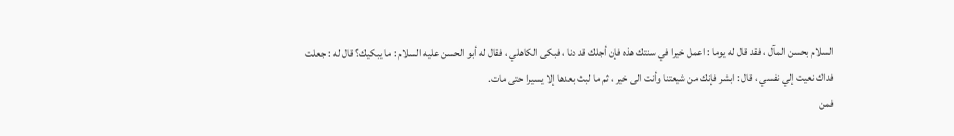السلام بحسن المآل ، فقد قال له يوما : اعمل خيرا في سنتك هذه فإن أجلك قد دنا ، فبكى الكاهلي ، فقال له أبو الحسن عليه السلام : ما يبكيك؟ قال له : جعلت فداك نعيت إلي نفسي ، قال : ابشر فإنك من شيعتنا وأنت الى خير ، ثم ما لبث بعدها إلا يسيرا حتى مات.
فمن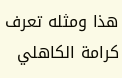هذا ومثله تعرف كرامة الكاهلي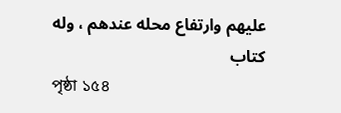عليهم وارتفاع محله عندهم ، وله كتاب
পৃষ্ঠা ১৫৪